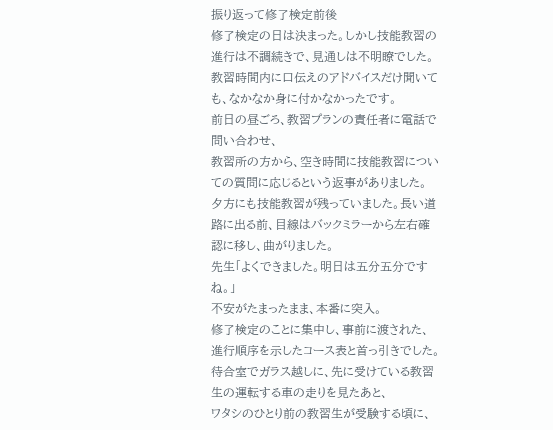振り返って修了検定前後
修了検定の日は決まった。しかし技能教習の進行は不調続きで、見通しは不明瞭でした。
教習時間内に口伝えのアドバイスだけ聞いても、なかなか身に付かなかったです。
前日の昼ごろ、教習プランの責任者に電話で問い合わせ、
教習所の方から、空き時間に技能教習についての質問に応じるという返事がありました。
夕方にも技能教習が残っていました。長い道路に出る前、目線はバックミラーから左右確認に移し、曲がりました。
先生「よくできました。明日は五分五分ですね。」
不安がたまったまま、本番に突入。
修了検定のことに集中し、事前に渡された、進行順序を示したコース表と首っ引きでした。
待合室でガラス越しに、先に受けている教習生の運転する車の走りを見たあと、
ワタシのひとり前の教習生が受験する頃に、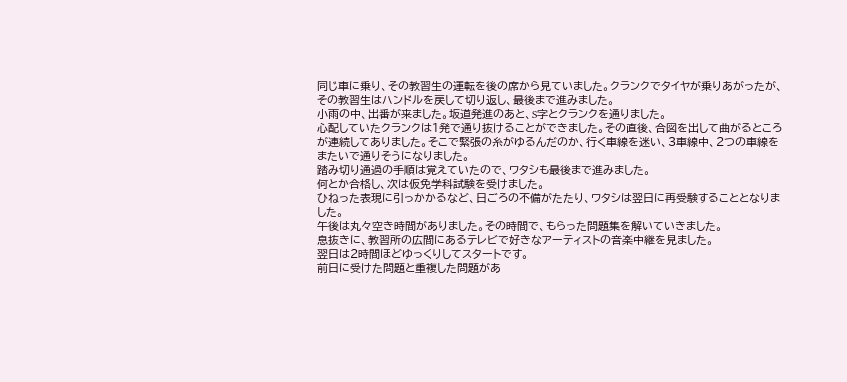同じ車に乗り、その教習生の運転を後の席から見ていました。クランクでタイヤが乗りあがったが、その教習生はハンドルを戻して切り返し、最後まで進みました。
小雨の中、出番が来ました。坂道発進のあと、S字とクランクを通りました。
心配していたクランクは1発で通り抜けることができました。その直後、合図を出して曲がるところが連続してありました。そこで緊張の糸がゆるんだのか、行く車線を迷い、3車線中、2つの車線をまたいで通りそうになりました。
踏み切り通過の手順は覚えていたので、ワタシも最後まで進みました。
何とか合格し、次は仮免学科試験を受けました。
ひねった表現に引っかかるなど、日ごろの不備がたたり、ワタシは翌日に再受験することとなりました。
午後は丸々空き時間がありました。その時間で、もらった問題集を解いていきました。
息抜きに、教習所の広間にあるテレビで好きなアーティストの音楽中継を見ました。
翌日は2時間ほどゆっくりしてスタートです。
前日に受けた問題と重複した問題があ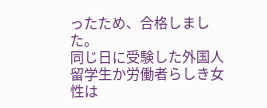ったため、合格しました。
同じ日に受験した外国人留学生か労働者らしき女性は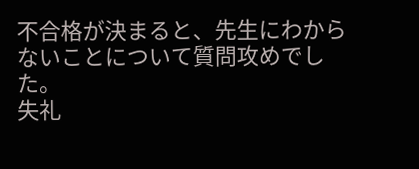不合格が決まると、先生にわからないことについて質問攻めでした。
失礼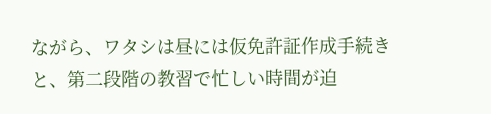ながら、ワタシは昼には仮免許証作成手続きと、第二段階の教習で忙しい時間が迫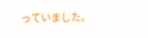っていました。